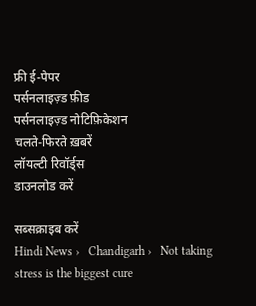फ्री ई-पेपर
पर्सनलाइज़्ड फ़ीड
पर्सनलाइज़्ड नोटिफ़िकेशन
चलते-फिरते ख़बरें
लॉयल्टी रिवॉर्ड्स
डाउनलोड करें

सब्सक्राइब करें
Hindi News ›   Chandigarh ›   Not taking stress is the biggest cure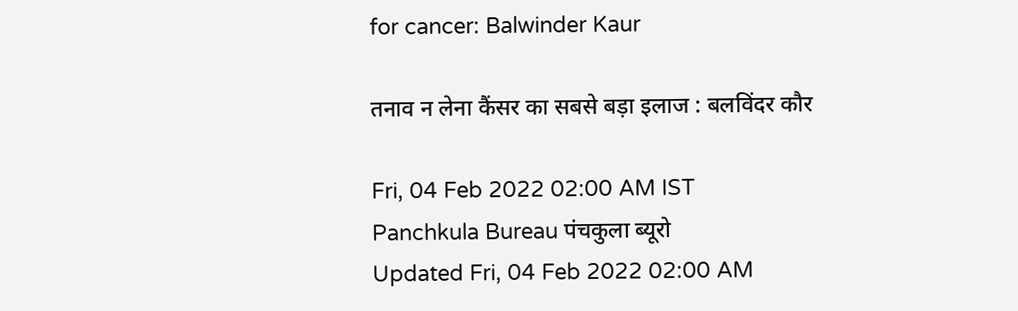for cancer: Balwinder Kaur

तनाव न लेना कैंसर का सबसे बड़ा इलाज : बलविंदर कौर

Fri, 04 Feb 2022 02:00 AM IST
Panchkula Bureau पंचकुला ब्‍यूरो
Updated Fri, 04 Feb 2022 02:00 AM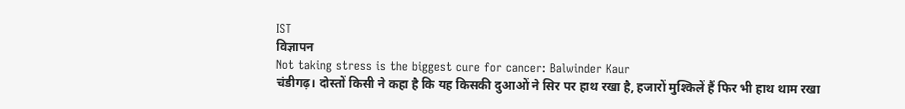IST
विज्ञापन
Not taking stress is the biggest cure for cancer: Balwinder Kaur
चंडीगढ़। दोस्तों किसी ने कहा है कि यह किसकी दुआओं ने सिर पर हाथ रखा है, हजारों मुश्किलें हैं फिर भी हाथ थाम रखा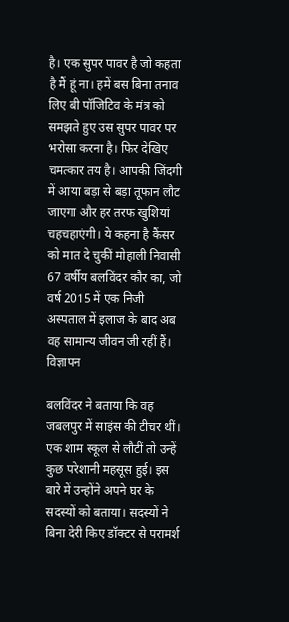है। एक सुपर पावर है जो कहता है मैं हूं ना। हमें बस बिना तनाव लिए बी पॉजिटिव के मंत्र को समझते हुए उस सुपर पावर पर भरोसा करना है। फिर देखिए चमत्कार तय है। आपकी जिंदगी में आया बड़ा से बड़ा तूफान लौट जाएगा और हर तरफ खुशियां चहचहाएंगी। ये कहना है कैंसर को मात दे चुकीं मोहाली निवासी 67 वर्षीय बलविंदर कौर का, जो वर्ष 2015 में एक निजी अस्पताल में इलाज के बाद अब वह सामान्य जीवन जी रहीं हैं।
विज्ञापन

बलविंदर ने बताया कि वह जबलपुर में साइंस की टीचर थीं। एक शाम स्कूल से लौटीं तो उन्हें कुछ परेशानी महसूस हुई। इस बारे में उन्होंने अपने घर के सदस्यों को बताया। सदस्यों ने बिना देरी किए डॉक्टर से परामर्श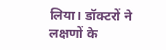लिया। डॉक्टरों ने लक्षणों के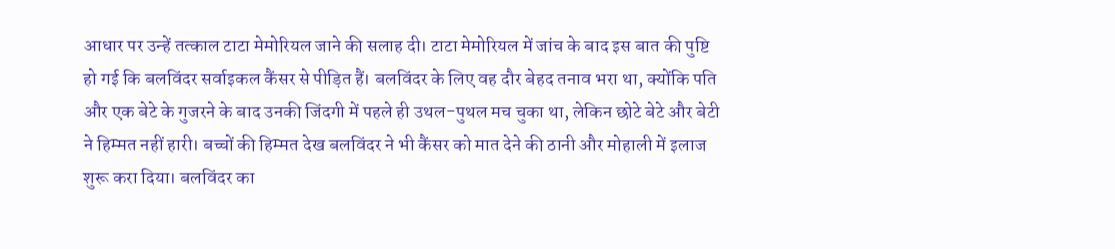आधार पर उन्हें तत्काल टाटा मेमोरियल जाने की सलाह दी। टाटा मेमोरियल में जांच के बाद इस बात की पुष्टि हो गई कि बलविंदर सर्वाइकल कैंसर से पीड़ित हैं। बलविंदर के लिए वह दौर बेहद तनाव भरा था, क्योंकि पति और एक बेटे के गुजरने के बाद उनकी जिंदगी में पहले ही उथल-पुथल मच चुका था, लेकिन छोटे बेटे और बेटी ने हिम्मत नहीं हारी। बच्चों की हिम्मत देख बलविंदर ने भी कैंसर को मात देने की ठानी और मोहाली में इलाज शुरू करा दिया। बलविंदर का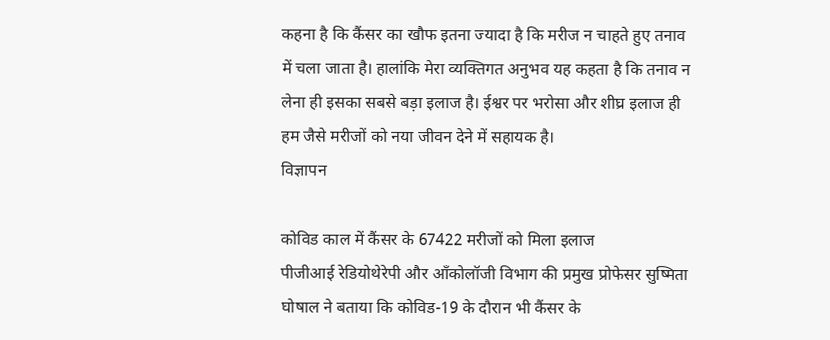कहना है कि कैंसर का खौफ इतना ज्यादा है कि मरीज न चाहते हुए तनाव में चला जाता है। हालांकि मेरा व्यक्तिगत अनुभव यह कहता है कि तनाव न लेना ही इसका सबसे बड़ा इलाज है। ईश्वर पर भरोसा और शीघ्र इलाज ही हम जैसे मरीजों को नया जीवन देने में सहायक है।
विज्ञापन

कोविड काल में कैंसर के 67422 मरीजों को मिला इलाज
पीजीआई रेडियोथेरेपी और ऑंकोलॉजी विभाग की प्रमुख प्रोफेसर सुष्मिता घोषाल ने बताया कि कोविड-19 के दौरान भी कैंसर के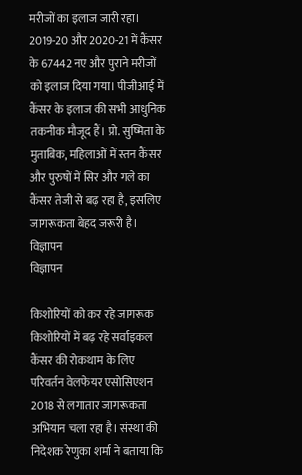मरीजों का इलाज जारी रहा। 2019-20 और 2020-21 में कैंसर के 67442 नए और पुराने मरीजों को इलाज दिया गया। पीजीआई में कैंसर के इलाज की सभी आधुनिक तकनीक मौजूद हैं। प्रो. सुष्मिता के मुताबिक, महिलाओं में स्तन कैंसर और पुरुषों में सिर और गले का कैंसर तेजी से बढ़ रहा है, इसलिए जागरूकता बेहद जरूरी है।
विज्ञापन
विज्ञापन

किशोरियों को कर रहे जागरूक
किशोरियों में बढ़ रहे सर्वाइकल कैंसर की रोकथाम के लिए परिवर्तन वेलफेयर एसोसिएशन 2018 से लगातार जागरूकता अभियान चला रहा है। संस्था की निदेशक रेणुका शर्मा ने बताया कि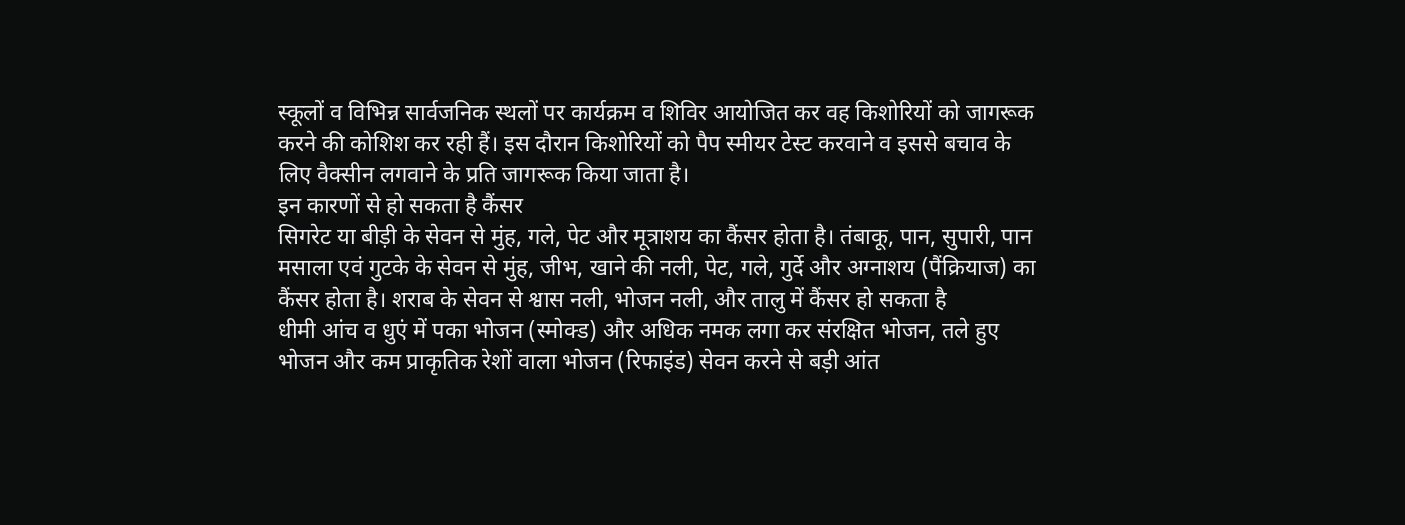स्कूलों व विभिन्न सार्वजनिक स्थलों पर कार्यक्रम व शिविर आयोजित कर वह किशोरियों को जागरूक करने की कोशिश कर रही हैं। इस दौरान किशोरियों को पैप स्मीयर टेस्ट करवाने व इससे बचाव के लिए वैक्सीन लगवाने के प्रति जागरूक किया जाता है।
इन कारणों से हो सकता है कैंसर
सिगरेट या बीड़ी के सेवन से मुंह, गले, पेट और मूत्राशय का कैंसर होता है। तंबाकू, पान, सुपारी, पान मसाला एवं गुटके के सेवन से मुंह, जीभ, खाने की नली, पेट, गले, गुर्दे और अग्नाशय (पैंक्रियाज) का कैंसर होता है। शराब के सेवन से श्वास नली, भोजन नली, और तालु में कैंसर हो सकता है
धीमी आंच व धुएं में पका भोजन (स्मोक्ड) और अधिक नमक लगा कर संरक्षित भोजन, तले हुए भोजन और कम प्राकृतिक रेशों वाला भोजन (रिफाइंड) सेवन करने से बड़ी आंत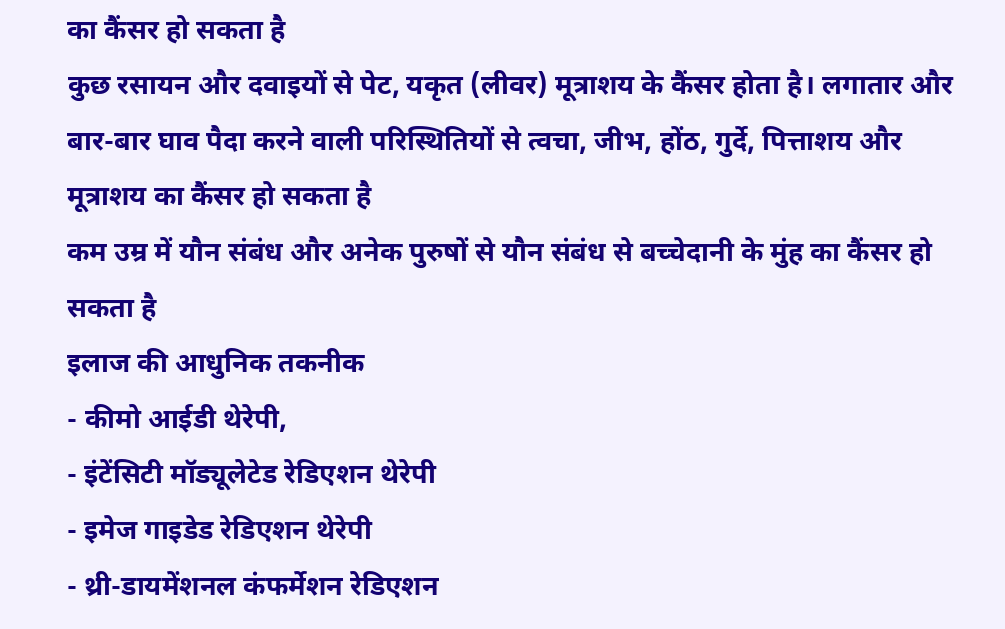का कैंसर हो सकता है
कुछ रसायन और दवाइयों से पेट, यकृत (लीवर) मूत्राशय के कैंसर होता है। लगातार और बार-बार घाव पैदा करने वाली परिस्थितियों से त्वचा, जीभ, होंठ, गुर्दे, पित्ताशय और मूत्राशय का कैंसर हो सकता है
कम उम्र में यौन संबंध और अनेक पुरुषों से यौन संबंध से बच्चेदानी के मुंह का कैंसर हो सकता है
इलाज की आधुनिक तकनीक
- कीमो आईडी थेरेपी,
- इंटेंसिटी मॉड्यूलेटेड रेडिएशन थेरेपी
- इमेज गाइडेड रेडिएशन थेरेपी
- थ्री-डायमेंशनल कंफर्मेशन रेडिएशन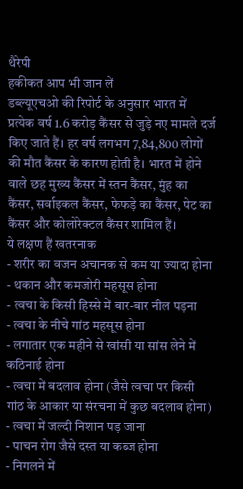थैरेपी
हकीकत आप भी जान लें
डब्ल्यूएचओ की रिपोर्ट के अनुसार भारत में प्रत्येक वर्ष 1.6 करोड़ कैंसर से जुड़े नए मामले दर्ज किए जाते हैं। हर वर्ष लगभग 7,84,800 लोगों की मौत कैंसर के कारण होती है। भारत में होने वाले छह मुख्य कैंसर में स्तन कैंसर, मुंह का कैंसर, सर्वाइकल कैंसर, फेफड़े का कैंसर, पेट का कैंसर और कोलोरेक्टल कैंसर शामिल हैं।
ये लक्षण हैं खतरनाक
- शरीर का वजन अचानक से कम या ज्यादा होना
- थकान और कमजोरी महसूस होना
- त्वचा के किसी हिस्से में बार-बार नील पड़ना
- त्वचा के नीचे गांठ महसूस होना
- लगातार एक महीने से खांसी या सांस लेने में कठिनाई होना
- त्वचा में बदलाव होना (जैसे त्वचा पर किसी गांठ के आकार या संरचना में कुछ बदलाव होना)
- त्वचा में जल्दी निशान पड़ जाना
- पाचन रोग जैसे दस्त या कब्ज होना
- निगलने में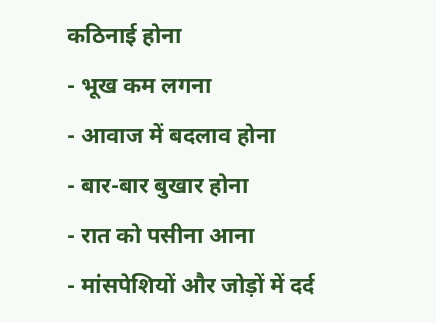कठिनाई होना
- भूख कम लगना
- आवाज में बदलाव होना
- बार-बार बुखार होना
- रात को पसीना आना
- मांसपेशियों और जोड़ों में दर्द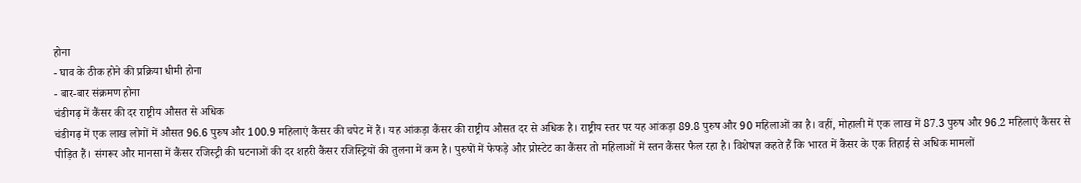होना
- घाव के ठीक होने की प्रक्रिया धीमी होना
- बार-बार संक्रमण होना
चंडीगढ़ में कैंसर की दर राष्ट्रीय औसत से अधिक
चंडीगढ़ में एक लाख लोगों में औसत 96.6 पुरुष और 100.9 महिलाएं कैंसर की चपेट में हैं। यह आंकड़ा कैंसर की राष्ट्रीय औसत दर से अधिक है। राष्ट्रीय स्तर पर यह आंकड़ा 89.8 पुरुष और 90 महिलाओं का है। वहीं, मोहाली में एक लाख में 87.3 पुरुष और 96.2 महिलाएं कैंसर से पीड़ित हैं। संगरूर और मानसा में कैंसर रजिस्ट्री की घटनाओं की दर शहरी कैंसर रजिस्ट्रियों की तुलना में कम है। पुरुषों में फेफड़े और प्रोस्टेट का कैंसर तो महिलाओं में स्तन कैंसर फैल रहा है। विशेषज्ञ कहते हैं कि भारत में कैंसर के एक तिहाई से अधिक मामलों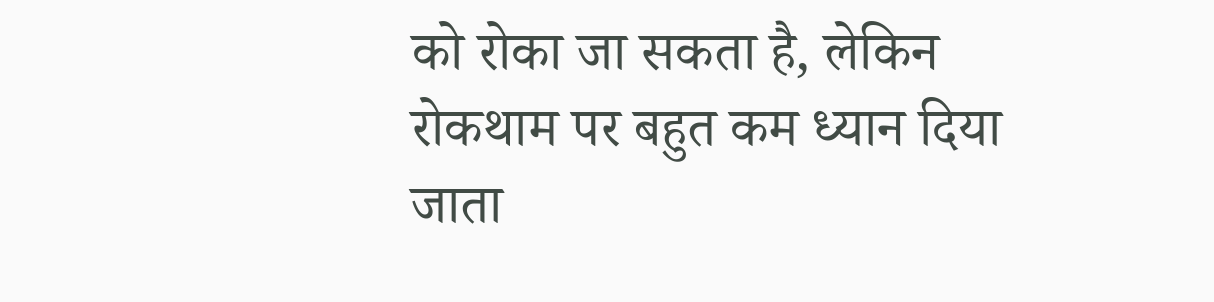को रोका जा सकता है, लेकिन रोकथाम पर बहुत कम ध्यान दिया जाता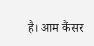है। आम कैंसर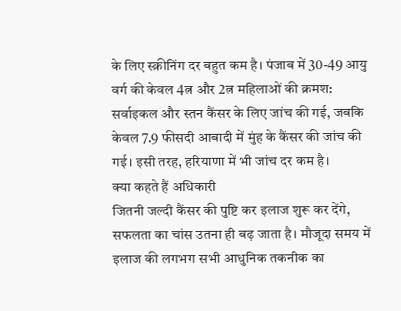के लिए स्क्रीनिंग दर बहुत कम है। पंजाब में 30-49 आयु वर्ग की केवल 4त्न और 2त्न महिलाओं की क्रमश: सर्वाइकल और स्तन कैंसर के लिए जांच की गई, जबकि केवल 7.9 फीसदी आबादी में मुंह के कैंसर की जांच की गई। इसी तरह, हरियाणा में भी जांच दर कम है।
क्या कहते हैं अधिकारी
जितनी जल्दी कैंसर की पुष्टि कर इलाज शुरू कर देंगे, सफलता का चांस उतना ही बढ़ जाता है। मौजूदा समय में इलाज की लगभग सभी आधुनिक तकनीक का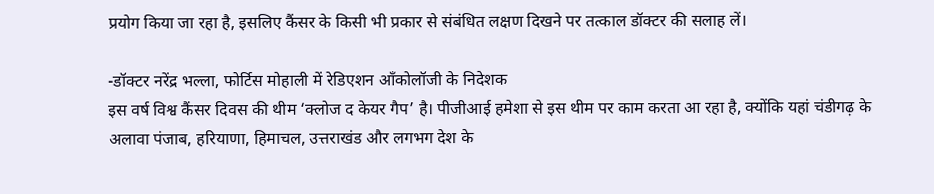प्रयोग किया जा रहा है, इसलिए कैंसर के किसी भी प्रकार से संबंधित लक्षण दिखने पर तत्काल डॉक्टर की सलाह लें।

-डॉक्टर नरेंद्र भल्ला, फोर्टिस मोहाली में रेडिएशन ऑंकोलॉजी के निदेशक
इस वर्ष विश्व कैंसर दिवस की थीम ‘क्लोज द केयर गैप’ है। पीजीआई हमेशा से इस थीम पर काम करता आ रहा है, क्योंकि यहां चंडीगढ़ के अलावा पंजाब, हरियाणा, हिमाचल, उत्तराखंड और लगभग देश के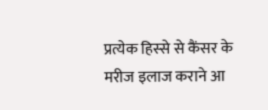प्रत्येक हिस्से से कैंसर के मरीज इलाज कराने आ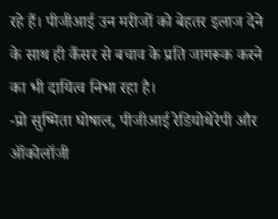रहे हैं। पीजीआई उन मरीजों को बेहतर इलाज देने के साथ ही कैंसर से बचाव के प्रति जागरूक करने का भी दायित्व निभा रहा है।
-प्रो सुष्मिता घोषाल, पीजीआई रेडियोथेरेपी और ऑंकोलॉजी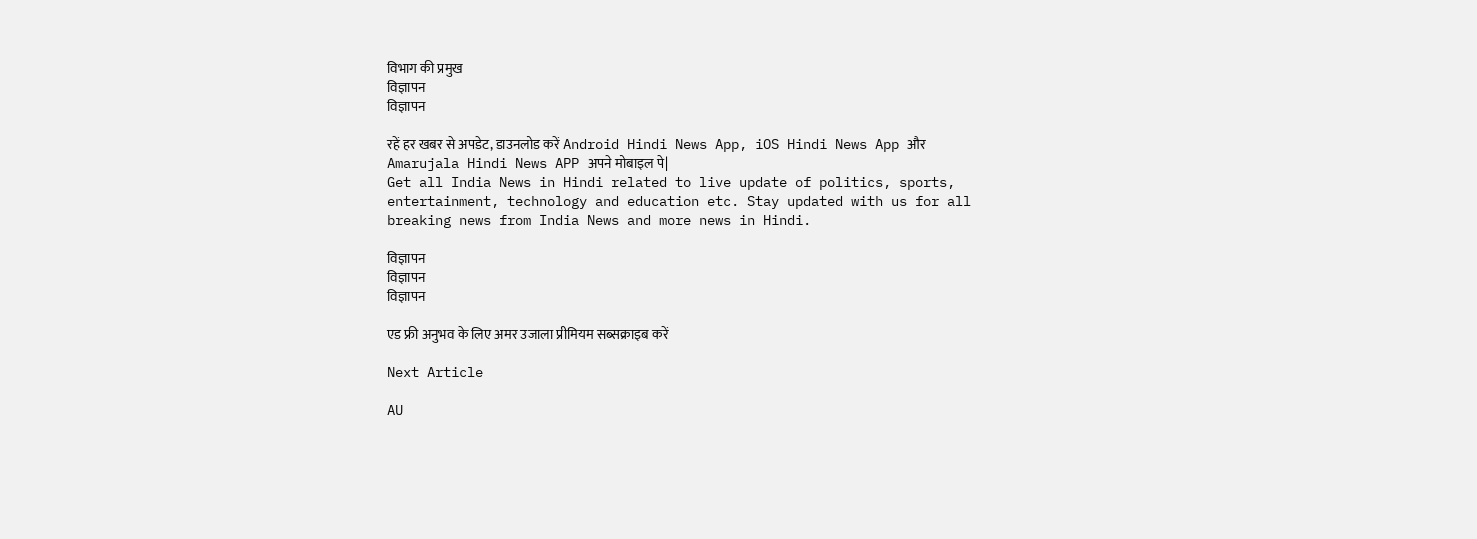विभाग की प्रमुख
विज्ञापन
विज्ञापन

रहें हर खबर से अपडेट, डाउनलोड करें Android Hindi News App, iOS Hindi News App और Amarujala Hindi News APP अपने मोबाइल पे|
Get all India News in Hindi related to live update of politics, sports, entertainment, technology and education etc. Stay updated with us for all breaking news from India News and more news in Hindi.

विज्ञापन
विज्ञापन
विज्ञापन

एड फ्री अनुभव के लिए अमर उजाला प्रीमियम सब्सक्राइब करें

Next Article

AU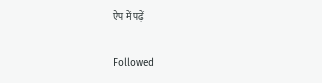ऐप में पढ़ें

Followed